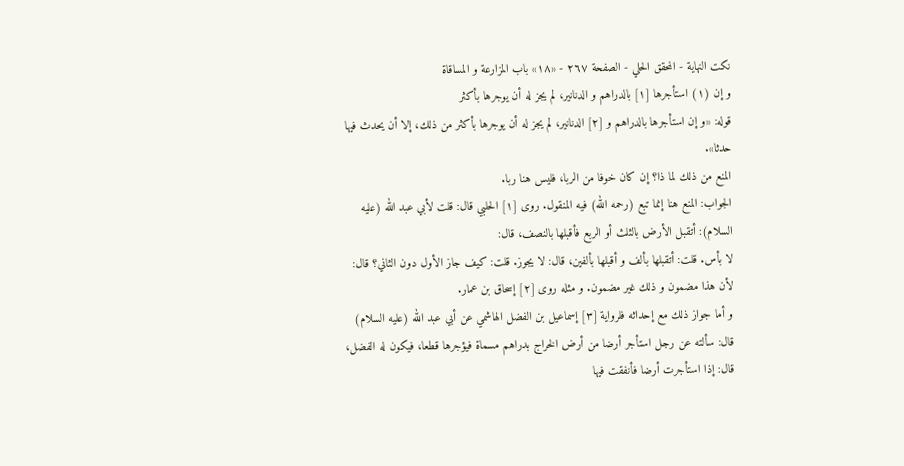نكت النهاية - المحقق الحلي - الصفحة ٢٦٧ - «١٨» باب المزارعة و المساقاة
و إن (١) استأجرها [١] بالدراهم و الدنانير، لم يجز له أن يوجرها بأكثر
قوله: «و إن استأجرها بالدراهم و [٢] الدنانير، لم يجز له أن يوجرها بأكثر من ذلك، إلا أن يحدث فيها حدثا».
المنع من ذلك لما ذا؟ إن كان خوفا من الربا، فليس هنا ربا.
الجواب: المنع هنا إنما تبع (رحمه الله) فيه المنقول. روى [١] الحلبي قال: قلت لأبي عبد الله (عليه السلام): أتقبل الأرض بالثلث أو الربع فأقبلها بالنصف، قال:
لا بأس. قلت: أتقبلها بألف و أقبلها بألفين، قال: لا يجوز. قلت: كيف جاز الأول دون الثاني؟ قال: لأن هذا مضمون و ذلك غير مضمون. و مثله روى [٢] إسحاق بن عمار.
و أما جواز ذلك مع إحداثه فلرواية [٣] إسماعيل بن الفضل الهاشمي عن أبي عبد الله (عليه السلام) قال: سألته عن رجل استأجر أرضا من أرض الخراج بدراهم مسماة فيؤجرها قطعا، فيكون له الفضل، قال: إذا استأجرت أرضا فأنفقت فيها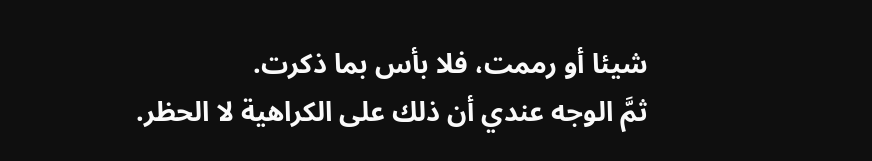شيئا أو رممت، فلا بأس بما ذكرت.
ثمَّ الوجه عندي أن ذلك على الكراهية لا الحظر.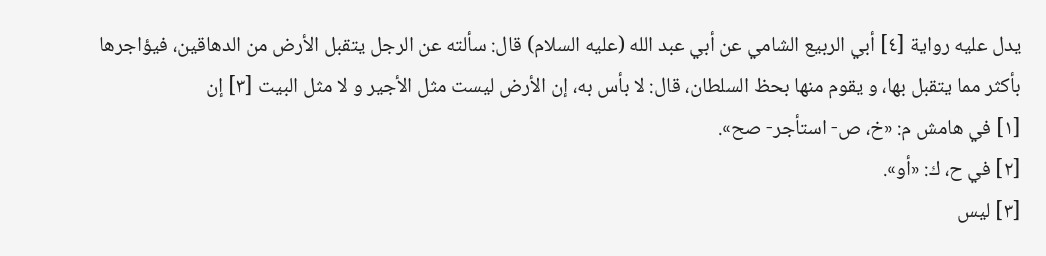يدل عليه رواية [٤] أبي الربيع الشامي عن أبي عبد الله (عليه السلام) قال: سألته عن الرجل يتقبل الأرض من الدهاقين، فيؤاجرها بأكثر مما يتقبل بها، و يقوم منها بحظ السلطان، قال: لا بأس به، إن الأرض ليست مثل الأجير و لا مثل البيت [٣] إن
[١] في هامش م: «خ، ص- استأجر- صح».
[٢] في ح، ك: «أو».
[٣] ليس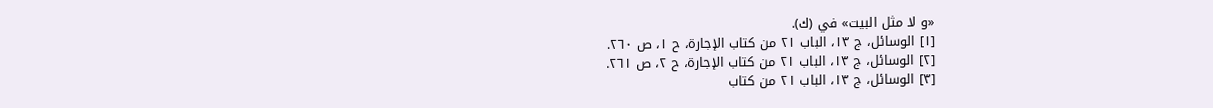«و لا مثل البيت» في (ك).
[١] الوسائل، ج ١٣، الباب ٢١ من كتاب الإجارة، ح ١، ص ٢٦٠.
[٢] الوسائل، ج ١٣، الباب ٢١ من كتاب الإجارة، ح ٢، ص ٢٦١.
[٣] الوسائل، ج ١٣، الباب ٢١ من كتاب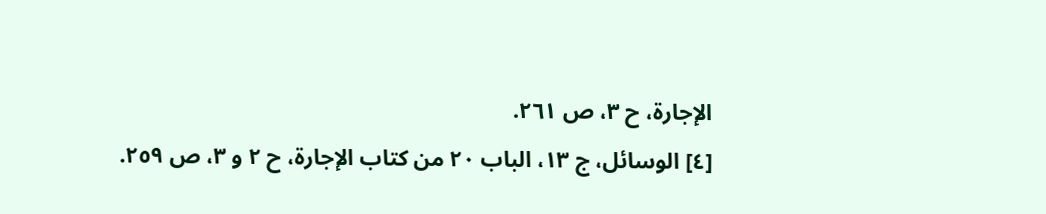الإجارة، ح ٣، ص ٢٦١.
[٤] الوسائل، ج ١٣، الباب ٢٠ من كتاب الإجارة، ح ٢ و ٣، ص ٢٥٩.